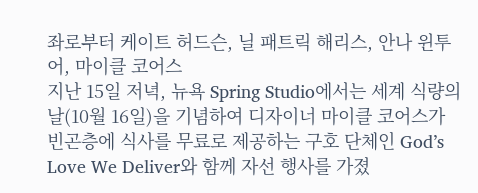좌로부터 케이트 허드슨, 닐 패트릭 해리스, 안나 윈투어, 마이클 코어스
지난 15일 저녁, 뉴욕 Spring Studio에서는 세계 식량의 날(10월 16일)을 기념하여 디자이너 마이클 코어스가 빈곤층에 식사를 무료로 제공하는 구호 단체인 God’s Love We Deliver와 함께 자선 행사를 가졌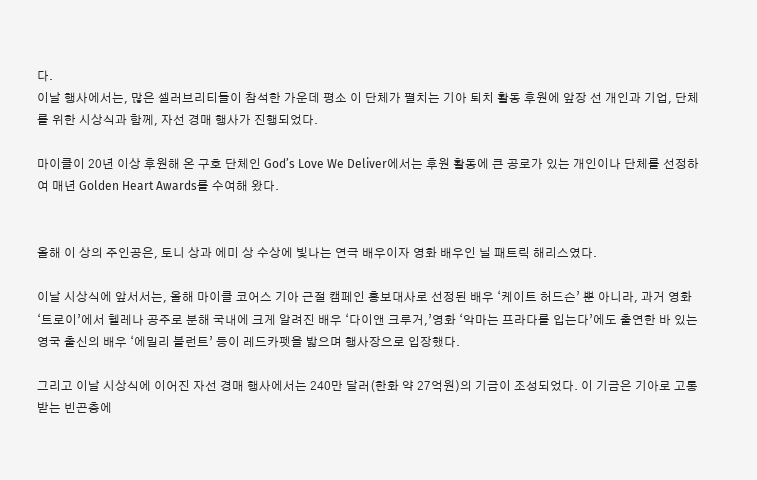다.
이날 행사에서는, 많은 셀러브리티들이 참석한 가운데 평소 이 단체가 펼치는 기아 퇴치 활동 후원에 앞장 선 개인과 기업, 단체를 위한 시상식과 함께, 자선 경매 행사가 진행되었다.

마이클이 20년 이상 후원해 온 구호 단체인 God’s Love We Deliver에서는 후원 활동에 큰 공로가 있는 개인이나 단체를 선정하여 매년 Golden Heart Awards를 수여해 왔다.


올해 이 상의 주인공은, 토니 상과 에미 상 수상에 빛나는 연극 배우이자 영화 배우인 닐 패트릭 해리스였다.

이날 시상식에 앞서서는, 올해 마이클 코어스 기아 근절 캠페인 홍보대사로 선정된 배우 ‘케이트 허드슨’ 뿐 아니라, 과거 영화 ‘트로이’에서 헬레나 공주로 분해 국내에 크게 알려진 배우 ‘다이앤 크루거,’영화 ‘악마는 프라다를 입는다’에도 출연한 바 있는 영국 출신의 배우 ‘에밀리 블런트’ 등이 레드카펫을 밟으며 행사장으로 입장했다.

그리고 이날 시상식에 이어진 자선 경매 행사에서는 240만 달러(한화 약 27억원)의 기금이 조성되었다. 이 기금은 기아로 고통받는 빈곤층에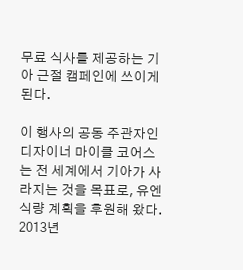무료 식사를 제공하는 기아 근절 캠페인에 쓰이게 된다.

이 행사의 공동 주관자인 디자이너 마이클 코어스는 전 세계에서 기아가 사라지는 것을 목표로, 유엔 식량 계획을 후원해 왔다. 2013년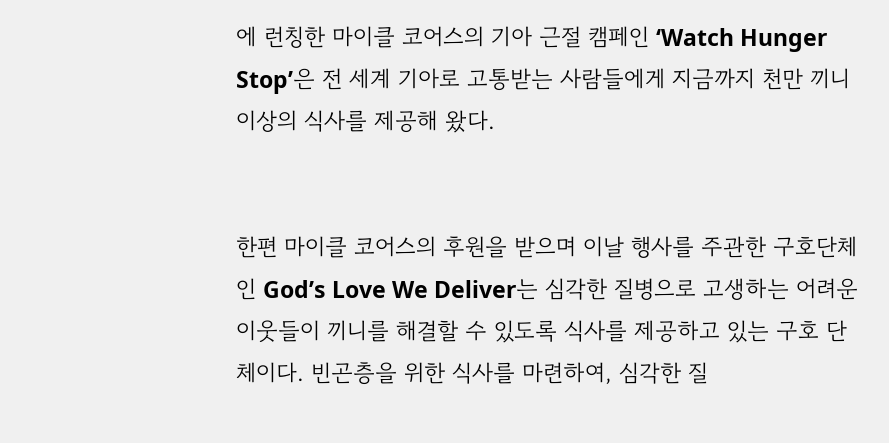에 런칭한 마이클 코어스의 기아 근절 캠페인 ‘Watch Hunger Stop’은 전 세계 기아로 고통받는 사람들에게 지금까지 천만 끼니 이상의 식사를 제공해 왔다.


한편 마이클 코어스의 후원을 받으며 이날 행사를 주관한 구호단체인 God’s Love We Deliver는 심각한 질병으로 고생하는 어려운 이웃들이 끼니를 해결할 수 있도록 식사를 제공하고 있는 구호 단체이다. 빈곤층을 위한 식사를 마련하여, 심각한 질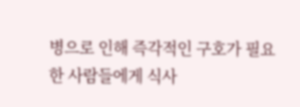병으로 인해 즉각적인 구호가 필요한 사람들에게 식사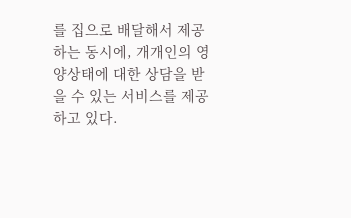를 집으로 배달해서 제공하는 동시에, 개개인의 영양상태에 대한 상담을 받을 수 있는 서비스를 제공하고 있다.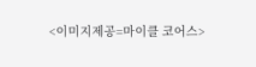<이미지제공=마이클 코어스>